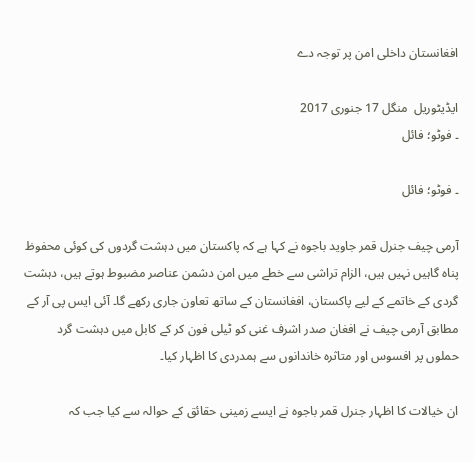افغانستان داخلی امن پر توجہ دے

ایڈیٹوریل  منگل 17 جنوری 2017
۔ فوٹو؛ فائل

۔ فوٹو؛ فائل

آرمی چیف جنرل قمر جاوید باجوہ نے کہا ہے کہ پاکستان میں دہشت گردوں کی کوئی محفوظ پناہ گاہیں نہیں ہیں، الزام تراشی سے خطے میں امن دشمن عناصر مضبوط ہوتے ہیں، دہشت گردی کے خاتمے کے لیے پاکستان، افغانستان کے ساتھ تعاون جاری رکھے گا۔ آئی ایس پی آر کے مطابق آرمی چیف نے افغان صدر اشرف غنی کو ٹیلی فون کر کے کابل میں دہشت گرد حملوں پر افسوس اور متاثرہ خاندانوں سے ہمدردی کا اظہار کیا۔

ان خیالات کا اظہار جنرل قمر باجوہ نے ایسے زمینی حقائق کے حوالہ سے کیا جب کہ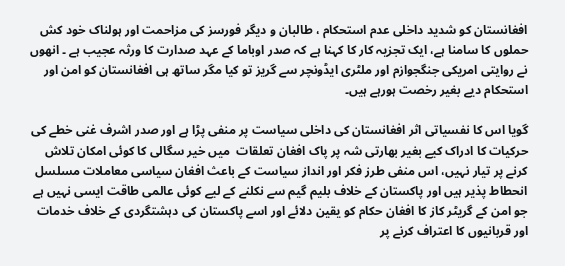افغانستان کو شدید داخلی عدم استحکام ، طالبان و دیگر فورسز کی مزاحمت اور ہولناک خود کش حملوں کا سامنا ہے، ایک تجزیہ کار کا کہنا ہے کہ صدر اوباما کے عہد صدارت کا ورثہ عجیب ہے ۔ انھوں نے روایتی امریکی جنگجوازم اور ملٹری ایڈونچر سے گریز تو کیا مگر ساتھ ہی افغانستان کو امن اور استحکام دیے بغیر رخصت ہورہے ہیں۔

گویا اس کا نفسیاتی اثر افغانستان کی داخلی سیاست پر منفی پڑا ہے اور صدر اشرف غنی خطے کی حرکیات کا ادراک کیے بغیر بھارتی شہ پر پاک افغان تعلقات  میں خیر سگالی کا کوئی امکان تلاش کرنے پر تیار نہیں، اس منفی طرز فکر اور انداز سیاست کے باعث افغان سیاسی معاملات مسلسل انحطاط پذیر ہیں اور پاکستان کے خلاف بلیم گیم سے نکلنے کے لیے کوئی عالمی طاقت ایسی نہیں ہے جو امن کے گریٹر کاز کا افغان حکام کو یقین دلائے اور اسے پاکستان کی دہشتگردی کے خلاف خدمات اور قربانیوں کا اعتراف کرنے پر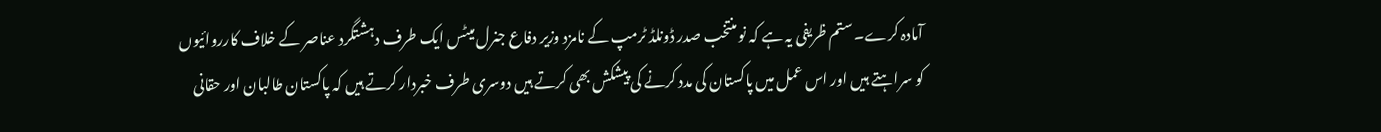آمادہ کرے۔ ستم ظریفی یہ ہے کہ نو منتخب صدر ڈونلڈ ٹرمپ کے نامزد وزیر دفاع جنرل میٹس ایک طرف دہشتگرد عناصر کے خلاف کارروائیوں کو سراہتے ہیں اور اس عمل میں پاکستان کی مدد کرنے کی پیشکش بھی کرتے ہیں دوسری طرف خبردار کرتے ہیں کہ پاکستان طالبان اور حقانی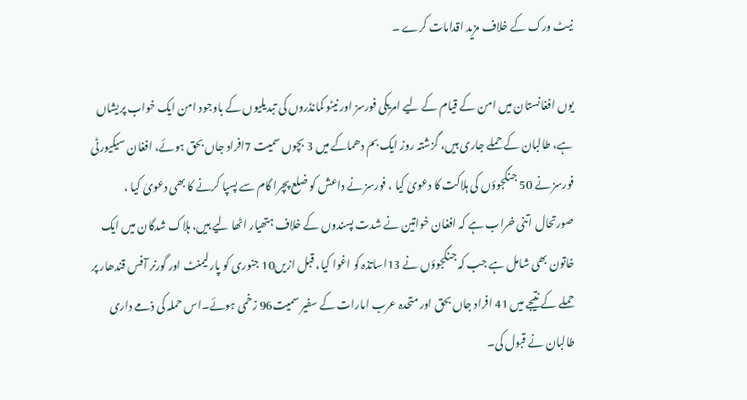نیٹ ورک کے خلاف مزید اقدامات کرے ۔

یوں افغانستان میں امن کے قیام کے لیے امریکی فورسز اور نیٹو کمانڈروں کی تبدیلیوں کے باوجود امن ایک خواب پریشاں  ہے، طالبان کے حملے جاری ہیں، گزشتہ روز ایک بم دھماکے میں 3 بچوں سمیت 7افراد جاں بحق ہوئے، افغان سیکیورٹی فورسز نے 50 جنگجوؤں کی ہلاکت کا دعویٰ کیا ، فورسز نے داعش کو ضلع پچرا گام سے پسپا کرنے کا بھی دعویٰ کیا ، صورتحال اتنی خراب ہے کہ افغان خواتین نے شدت پسندوں کے خلاف ہتھیار اٹھا لیے ہیں، ہلاک شدگان میں ایک خاتون بھی شامل ہے جب کہ جنگجوؤں نے 13اساتذہ کو اغوا کیا، قبل ازیں10 جنوری کو پارلیمنٹ اور گورنر آفس قندھار پر حملے کے نتیجے میں 41 افراد جاں بحق اور متحدہ عرب امارات کے سفیر سمیت96 زخمی ہوئے۔اس حملہ کی ذمے داری طالبان نے قبول کی۔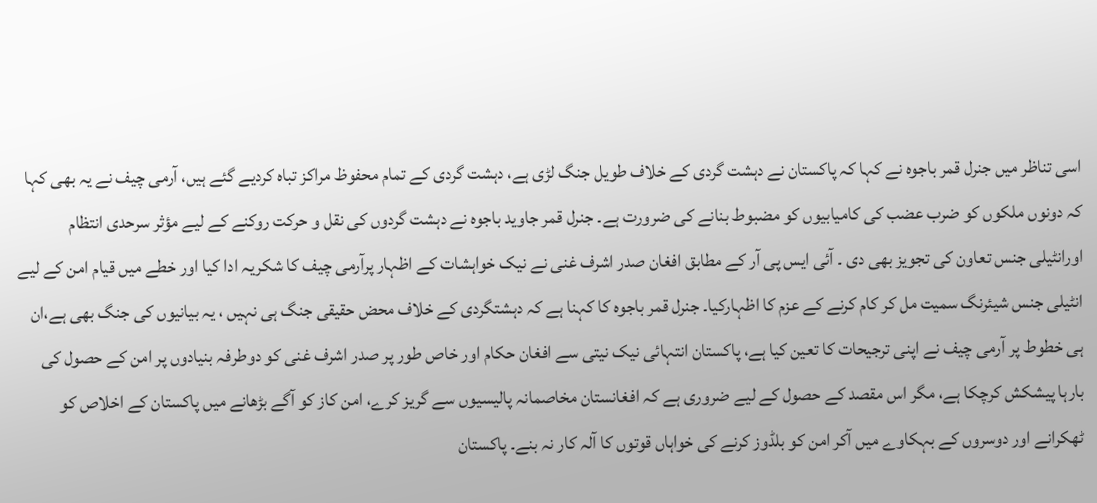اسی تناظر میں جنرل قمر باجوہ نے کہا کہ پاکستان نے دہشت گردی کے خلاف طویل جنگ لڑی ہے، دہشت گردی کے تمام محفوظ مراکز تباہ کردیے گئے ہیں، آرمی چیف نے یہ بھی کہا کہ دونوں ملکوں کو ضرب عضب کی کامیابیوں کو مضبوط بنانے کی ضرورت ہے۔ جنرل قمر جاوید باجوہ نے دہشت گردوں کی نقل و حرکت روکنے کے لیے مؤثر سرحدی انتظام اورانٹیلی جنس تعاون کی تجویز بھی دی ۔ آئی ایس پی آر کے مطابق افغان صدر اشرف غنی نے نیک خواہشات کے اظہار پرآرمی چیف کا شکریہ ادا کیا اور خطے میں قیام امن کے لیے انٹیلی جنس شیئرنگ سمیت مل کر کام کرنے کے عزم کا اظہارکیا۔ جنرل قمر باجوہ کا کہنا ہے کہ دہشتگردی کے خلاف محض حقیقی جنگ ہی نہیں ، یہ بیانیوں کی جنگ بھی ہے،ان ہی خطوط پر آرمی چیف نے اپنی ترجیحات کا تعین کیا ہے، پاکستان انتہائی نیک نیتی سے افغان حکام اور خاص طور پر صدر اشرف غنی کو دوطرفہ بنیادوں پر امن کے حصول کی بارہا پیشکش کرچکا ہے، مگر اس مقصد کے حصول کے لیے ضروری ہے کہ افغانستان مخاصمانہ پالیسیوں سے گریز کرے، امن کاز کو آگے بڑھانے میں پاکستان کے اخلاص کو ٹھکرانے اور دوسروں کے بہکاوے میں آکر امن کو بلڈوز کرنے کی خواہاں قوتوں کا آلہ کار نہ بنے۔ پاکستان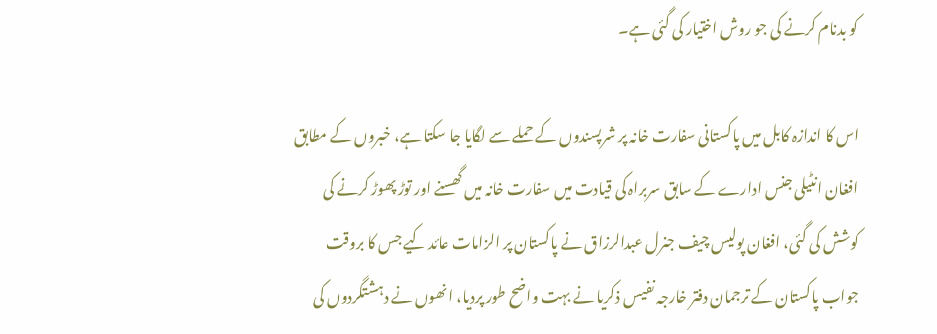کو بدنام کرنے کی جو روش اختیار کی گئی ہے۔

اس کا اندازہ کابل میں پاکستانی سفارت خانہ پر شرپسندوں کے حملے سے لگایا جا سکتا ہے، خبروں کے مطابق افغان انٹیلی جنس ادارے کے سابق سربراہ کی قیادت میں سفارت خانہ میں گھسنے اور توڑ پھوڑ کرنے کی کوشش کی گئی، افغان پولیس چیف جنرل عبدالرزاق نے پاکستان پر الزامات عائد کیے جس کا بروقت جواب پاکستان کے ترجمان دفتر خارجہ نفیس ذکریا نے بہت واضح طور پردیا، انھوں نے دہشتگردوں کی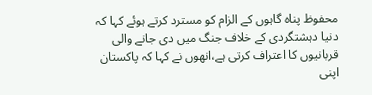محفوظ پناہ گاہوں کے الزام کو مسترد کرتے ہوئے کہا کہ دنیا دہشتگردی کے خلاف جنگ میں دی جانے والی قربانیوں کا اعتراف کرتی ہے،انھوں نے کہا کہ پاکستان اپنی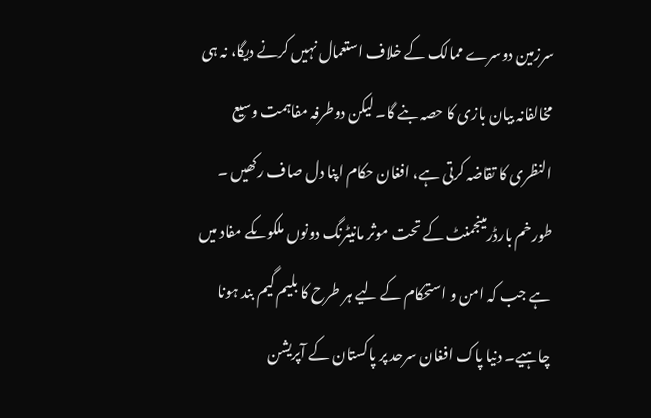سرزمین دوسرے ممالک کے خلاف استعمال نہیں کرنے دیگا، نہ ہی مخالفانہ بیان بازی کا حصہ بنے گا۔ لیکن دوطرفہ مفاہمت وسیع النظری کا تقاضہ کرتی ہے، افغان حکام اپنا دل صاف رکھیں ۔ طورخم بارڈرمینجمنٹ کے تحت موثر مانیٹرنگ دونوں ملکوںکے مفاد میں ہے جب کہ امن و استحکام کے لیے ہر طرح کا بلیم گیم بند ہونا چاہیے۔ دنیا پاک افغان سرحد پر پاکستان کے آپریشن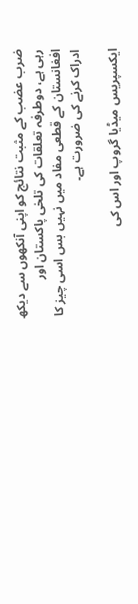ضرب عضب کے مثبت نتائج کو اپنی آنکھوں سے دیکھ رہی ہے، دوطرفہ تعلقات کی تلخی پاکستان اور افغانستان کے قطعی مفاد میں نہیں بس اسی چیز کا ادراک کرنے کی ضرورت ہے۔

ایکسپریس میڈیا گروپ اور اس کی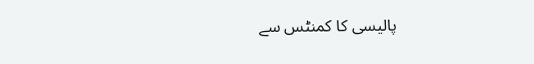پالیسی کا کمنٹس سے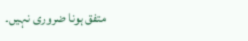متفق ہونا ضروری نہیں۔